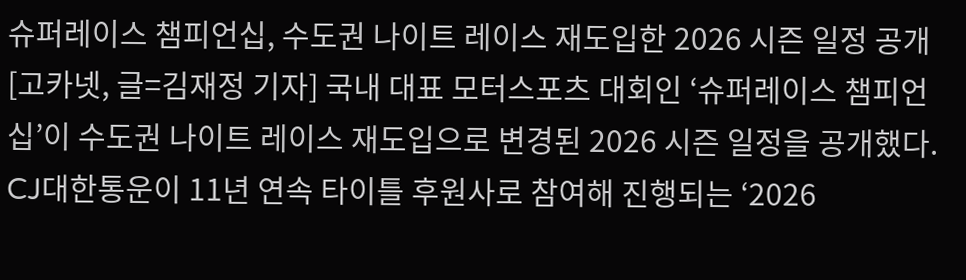슈퍼레이스 챔피언십, 수도권 나이트 레이스 재도입한 2026 시즌 일정 공개
[고카넷, 글=김재정 기자] 국내 대표 모터스포츠 대회인 ‘슈퍼레이스 챔피언십’이 수도권 나이트 레이스 재도입으로 변경된 2026 시즌 일정을 공개했다.
CJ대한통운이 11년 연속 타이틀 후원사로 참여해 진행되는 ‘2026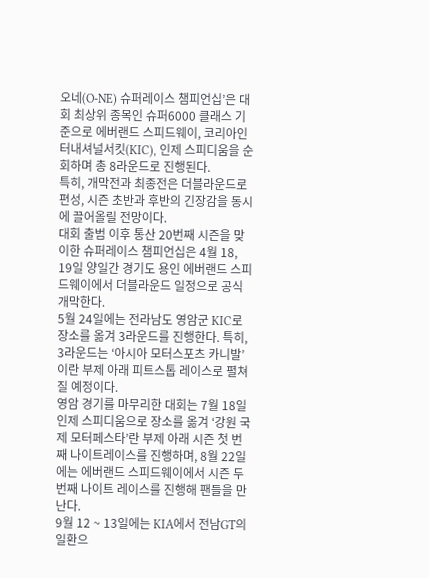오네(O-NE) 슈퍼레이스 챔피언십’은 대회 최상위 종목인 슈퍼6000 클래스 기준으로 에버랜드 스피드웨이, 코리아인터내셔널서킷(KIC), 인제 스피디움을 순회하며 총 8라운드로 진행된다.
특히, 개막전과 최종전은 더블라운드로 편성, 시즌 초반과 후반의 긴장감을 동시에 끌어올릴 전망이다.
대회 출범 이후 통산 20번째 시즌을 맞이한 슈퍼레이스 챔피언십은 4월 18, 19일 양일간 경기도 용인 에버랜드 스피드웨이에서 더블라운드 일정으로 공식 개막한다.
5월 24일에는 전라남도 영암군 KIC로 장소를 옮겨 3라운드를 진행한다. 특히, 3라운드는 ‘아시아 모터스포츠 카니발’이란 부제 아래 피트스톱 레이스로 펼쳐질 예정이다.
영암 경기를 마무리한 대회는 7월 18일 인제 스피디움으로 장소를 옮겨 ‘강원 국제 모터페스타’란 부제 아래 시즌 첫 번째 나이트레이스를 진행하며, 8월 22일에는 에버랜드 스피드웨이에서 시즌 두 번째 나이트 레이스를 진행해 팬들을 만난다.
9월 12 ~ 13일에는 KIA에서 전남GT의 일환으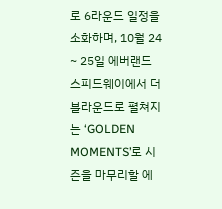로 6라운드 일정을 소화하며, 10월 24 ~ 25일 에버랜드 스피드웨이에서 더블라운드로 펼쳐지는 ‘GOLDEN MOMENTS’로 시즌을 마무리할 에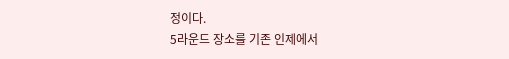정이다.
5라운드 장소를 기존 인제에서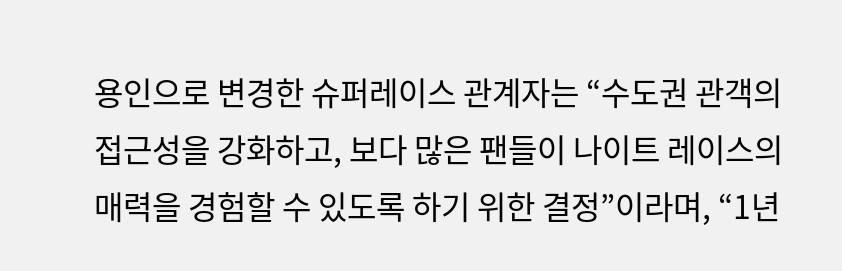용인으로 변경한 슈퍼레이스 관계자는 “수도권 관객의 접근성을 강화하고, 보다 많은 팬들이 나이트 레이스의 매력을 경험할 수 있도록 하기 위한 결정”이라며, “1년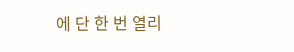에 단 한 번 열리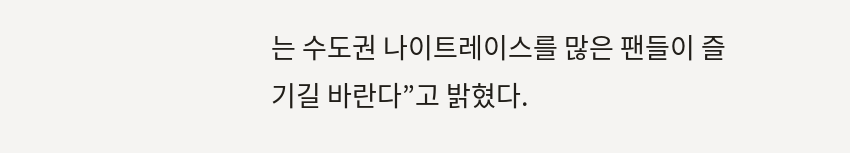는 수도권 나이트레이스를 많은 팬들이 즐기길 바란다”고 밝혔다.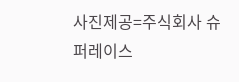사진제공=주식회사 슈퍼레이스